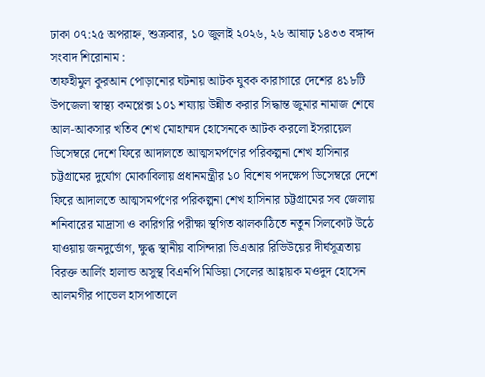ঢাকা ০৭:২৫ অপরাহ্ন, শুক্রবার, ১০ জুলাই ২০২৬, ২৬ আষাঢ় ১৪৩৩ বঙ্গাব্দ
সংবাদ শিরোনাম :
তাফহীমুল কুরআন পোড়ানোর ঘটনায় আটক যুবক কারাগারে দেশের ৪১৮টি উপজেলা স্বাস্থ্য কমপ্লেক্স ১০১ শয্যায় উন্নীত করার সিদ্ধান্ত জুমার নামাজ শেষে আল-আকসার খতিব শেখ মোহাম্মদ হোসেনকে আটক করলো ইসরায়েল ডিসেম্বরে দেশে ফিরে আদালতে আত্মসমর্পণের পরিকল্পনা শেখ হাসিনার চট্টগ্রামের দুর্যোগ মোকাবিলায় প্রধানমন্ত্রীর ১০ বিশেষ পদক্ষেপ ডিসেম্বরে দেশে ফিরে আদালতে আত্মসমর্পণের পরিকল্পনা শেখ হাসিনার চট্টগ্রামের সব জেলায় শনিবারের মাদ্রাসা ও কারিগরি পরীক্ষা স্থগিত ঝালকাঠিতে নতুন সিলকোট উঠে যাওয়ায় জনদুর্ভোগ, ক্ষুব্ধ স্থানীয় বাসিন্দারা ভিএআর রিভিউয়ের দীর্ঘসূত্রতায় বিরক্ত আর্লিং হালান্ড অসুস্থ বিএনপি মিডিয়া সেলের আহ্বায়ক মওদুদ হোসেন আলমগীর পাভেল হাসপাতালে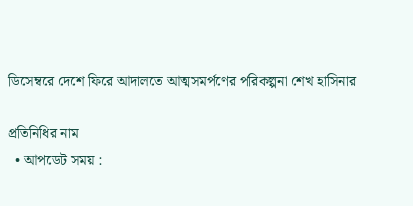ডিসেম্বরে দেশে ফিরে আদালতে আত্মসমর্পণের পরিকল্পনা শেখ হাসিনার

প্রতিনিধির নাম
  • আপডেট সময় :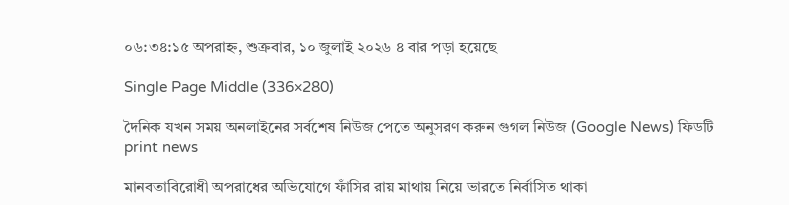০৬:৩৪:১৫ অপরাহ্ন, শুক্রবার, ১০ জুলাই ২০২৬ ৪ বার পড়া হয়েছে

Single Page Middle (336×280)

দৈনিক যখন সময় অনলাইনের সর্বশেষ নিউজ পেতে অনুসরণ করুন গুগল নিউজ (Google News) ফিডটি
print news

মানবতাবিরোধী অপরাধের অভিযোগে ফাঁসির রায় মাথায় নিয়ে ভারতে নির্বাসিত থাকা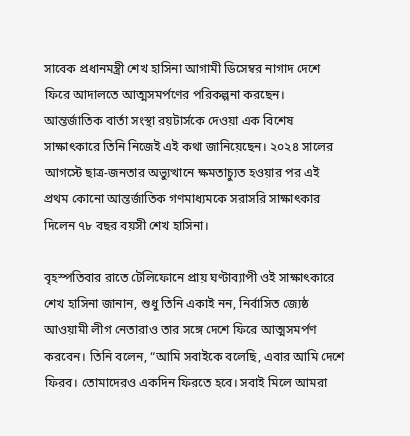সাবেক প্রধানমন্ত্রী শেখ হাসিনা আগামী ডিসেম্বর নাগাদ দেশে ফিরে আদালতে আত্মসমর্পণের পরিকল্পনা করছেন। আন্তর্জাতিক বার্তা সংস্থা রয়টার্সকে দেওয়া এক বিশেষ সাক্ষাৎকারে তিনি নিজেই এই কথা জানিয়েছেন। ২০২৪ সালের আগস্টে ছাত্র-জনতার অভ্যুত্থানে ক্ষমতাচ্যুত হওয়ার পর এই প্রথম কোনো আন্তর্জাতিক গণমাধ্যমকে সরাসরি সাক্ষাৎকার দিলেন ৭৮ বছর বয়সী শেখ হাসিনা।

বৃহস্পতিবার রাতে টেলিফোনে প্রায় ঘণ্টাব্যাপী ওই সাক্ষাৎকারে শেখ হাসিনা জানান, শুধু তিনি একাই নন, নির্বাসিত জ্যেষ্ঠ আওয়ামী লীগ নেতারাও তার সঙ্গে দেশে ফিরে আত্মসমর্পণ করবেন। তিনি বলেন, “আমি সবাইকে বলেছি, এবার আমি দেশে ফিরব। তোমাদেরও একদিন ফিরতে হবে। সবাই মিলে আমরা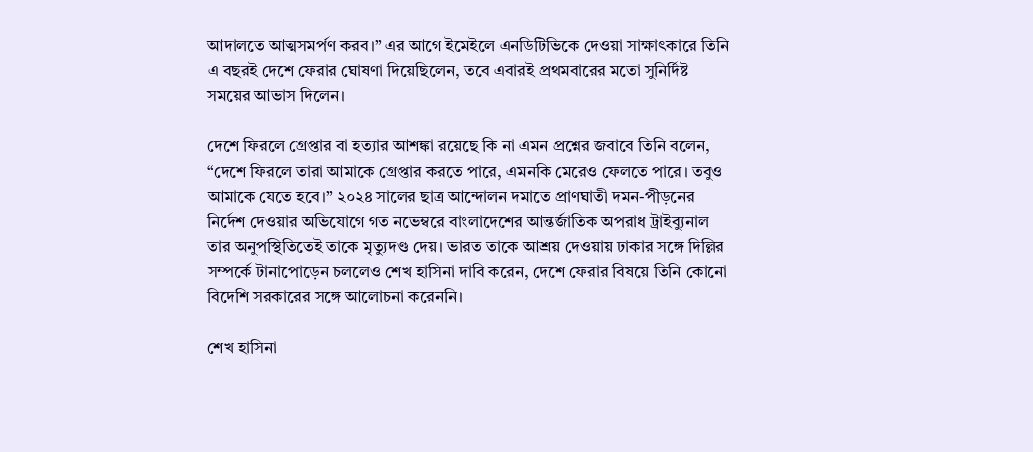আদালতে আত্মসমর্পণ করব।” এর আগে ইমেইলে এনডিটিভিকে দেওয়া সাক্ষাৎকারে তিনি এ বছরই দেশে ফেরার ঘোষণা দিয়েছিলেন, তবে এবারই প্রথমবারের মতো সুনির্দিষ্ট সময়ের আভাস দিলেন।

দেশে ফিরলে গ্রেপ্তার বা হত্যার আশঙ্কা রয়েছে কি না এমন প্রশ্নের জবাবে তিনি বলেন, “দেশে ফিরলে তারা আমাকে গ্রেপ্তার করতে পারে, এমনকি মেরেও ফেলতে পারে। তবুও আমাকে যেতে হবে।” ২০২৪ সালের ছাত্র আন্দোলন দমাতে প্রাণঘাতী দমন-পীড়নের নির্দেশ দেওয়ার অভিযোগে গত নভেম্বরে বাংলাদেশের আন্তর্জাতিক অপরাধ ট্রাইব্যুনাল তার অনুপস্থিতিতেই তাকে মৃত্যুদণ্ড দেয়। ভারত তাকে আশ্রয় দেওয়ায় ঢাকার সঙ্গে দিল্লির সম্পর্কে টানাপোড়েন চললেও শেখ হাসিনা দাবি করেন, দেশে ফেরার বিষয়ে তিনি কোনো বিদেশি সরকারের সঙ্গে আলোচনা করেননি।

শেখ হাসিনা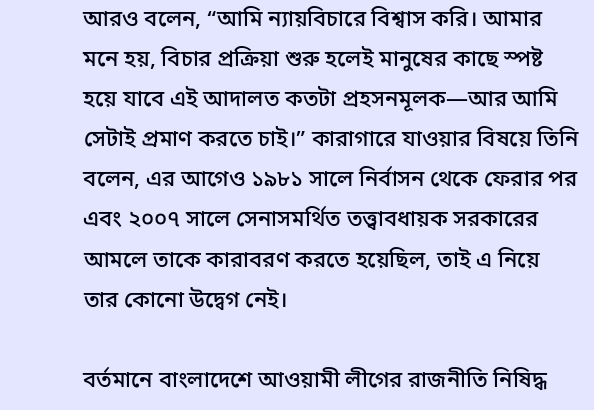আরও বলেন, “আমি ন্যায়বিচারে বিশ্বাস করি। আমার মনে হয়, বিচার প্রক্রিয়া শুরু হলেই মানুষের কাছে স্পষ্ট হয়ে যাবে এই আদালত কতটা প্রহসনমূলক—আর আমি সেটাই প্রমাণ করতে চাই।” কারাগারে যাওয়ার বিষয়ে তিনি বলেন, এর আগেও ১৯৮১ সালে নির্বাসন থেকে ফেরার পর এবং ২০০৭ সালে সেনাসমর্থিত তত্ত্বাবধায়ক সরকারের আমলে তাকে কারাবরণ করতে হয়েছিল, তাই এ নিয়ে তার কোনো উদ্বেগ নেই।

বর্তমানে বাংলাদেশে আওয়ামী লীগের রাজনীতি নিষিদ্ধ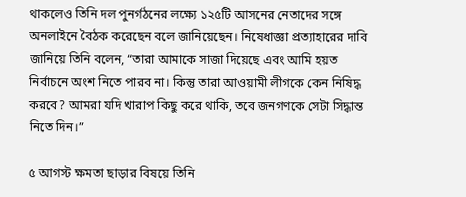থাকলেও তিনি দল পুনর্গঠনের লক্ষ্যে ১২৫টি আসনের নেতাদের সঙ্গে অনলাইনে বৈঠক করেছেন বলে জানিয়েছেন। নিষেধাজ্ঞা প্রত্যাহারের দাবি জানিয়ে তিনি বলেন, “তারা আমাকে সাজা দিয়েছে এবং আমি হয়ত নির্বাচনে অংশ নিতে পারব না। কিন্তু তারা আওয়ামী লীগকে কেন নিষিদ্ধ করবে? আমরা যদি খারাপ কিছু করে থাকি, তবে জনগণকে সেটা সিদ্ধান্ত নিতে দিন।”

৫ আগস্ট ক্ষমতা ছাড়ার বিষয়ে তিনি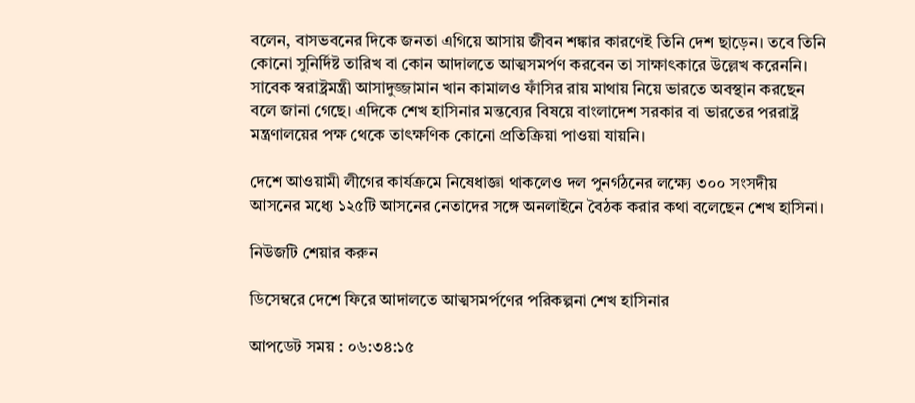বলেন, বাসভবনের দিকে জনতা এগিয়ে আসায় জীবন শঙ্কার কারণেই তিনি দেশ ছাড়েন। তবে তিনি কোনো সুনির্দিষ্ট তারিখ বা কোন আদালতে আত্মসমর্পণ করবেন তা সাক্ষাৎকারে উল্লেখ করেননি। সাবেক স্বরাষ্ট্রমন্ত্রী আসাদুজ্জামান খান কামালও ফাঁসির রায় মাথায় নিয়ে ভারতে অবস্থান করছেন বলে জানা গেছে। এদিকে শেখ হাসিনার মন্তব্যের বিষয়ে বাংলাদেশ সরকার বা ভারতের পররাষ্ট্র মন্ত্রণালয়ের পক্ষ থেকে তাৎক্ষণিক কোনো প্রতিক্রিয়া পাওয়া যায়নি।

দেশে আওয়ামী লীগের কার্যক্রমে নিষেধাজ্ঞা থাকলেও দল পুনর্গঠনের লক্ষ্যে ৩০০ সংসদীয় আসনের মধ্যে ১২৫টি আসনের নেতাদের সঙ্গে অনলাইনে বৈঠক করার কথা বলেছেন শেখ হাসিনা।

নিউজটি শেয়ার করুন

ডিসেম্বরে দেশে ফিরে আদালতে আত্মসমর্পণের পরিকল্পনা শেখ হাসিনার

আপডেট সময় : ০৬:৩৪:১৫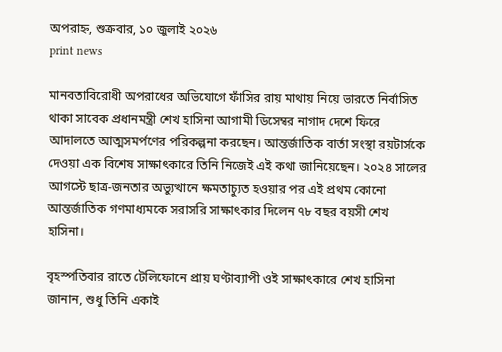অপরাহ্ন, শুক্রবার, ১০ জুলাই ২০২৬
print news

মানবতাবিরোধী অপরাধের অভিযোগে ফাঁসির রায় মাথায় নিয়ে ভারতে নির্বাসিত থাকা সাবেক প্রধানমন্ত্রী শেখ হাসিনা আগামী ডিসেম্বর নাগাদ দেশে ফিরে আদালতে আত্মসমর্পণের পরিকল্পনা করছেন। আন্তর্জাতিক বার্তা সংস্থা রয়টার্সকে দেওয়া এক বিশেষ সাক্ষাৎকারে তিনি নিজেই এই কথা জানিয়েছেন। ২০২৪ সালের আগস্টে ছাত্র-জনতার অভ্যুত্থানে ক্ষমতাচ্যুত হওয়ার পর এই প্রথম কোনো আন্তর্জাতিক গণমাধ্যমকে সরাসরি সাক্ষাৎকার দিলেন ৭৮ বছর বয়সী শেখ হাসিনা।

বৃহস্পতিবার রাতে টেলিফোনে প্রায় ঘণ্টাব্যাপী ওই সাক্ষাৎকারে শেখ হাসিনা জানান, শুধু তিনি একাই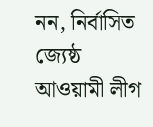নন, নির্বাসিত জ্যেষ্ঠ আওয়ামী লীগ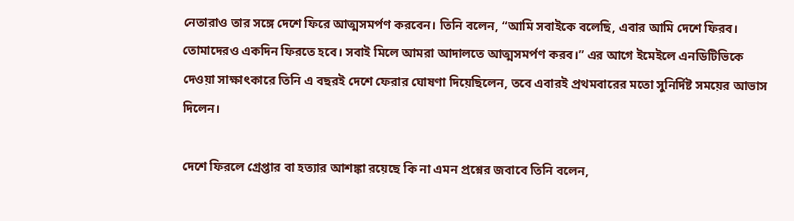নেতারাও তার সঙ্গে দেশে ফিরে আত্মসমর্পণ করবেন। তিনি বলেন, “আমি সবাইকে বলেছি, এবার আমি দেশে ফিরব। তোমাদেরও একদিন ফিরতে হবে। সবাই মিলে আমরা আদালতে আত্মসমর্পণ করব।” এর আগে ইমেইলে এনডিটিভিকে দেওয়া সাক্ষাৎকারে তিনি এ বছরই দেশে ফেরার ঘোষণা দিয়েছিলেন, তবে এবারই প্রথমবারের মতো সুনির্দিষ্ট সময়ের আভাস দিলেন।

দেশে ফিরলে গ্রেপ্তার বা হত্যার আশঙ্কা রয়েছে কি না এমন প্রশ্নের জবাবে তিনি বলেন,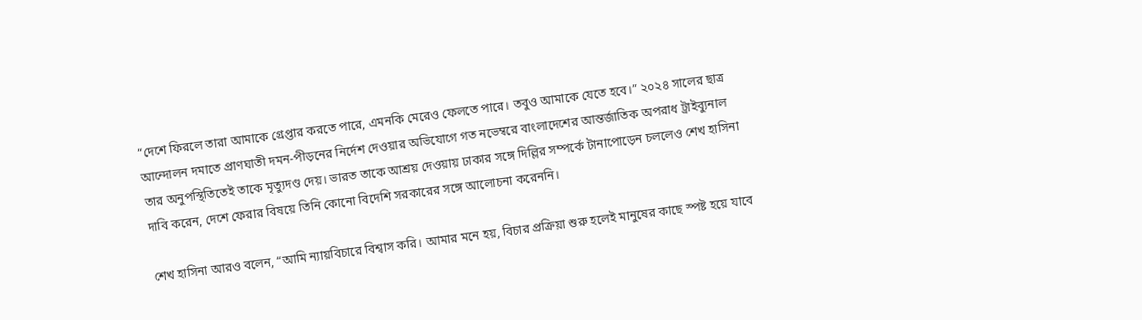“দেশে ফিরলে তারা আমাকে গ্রেপ্তার করতে পারে, এমনকি মেরেও ফেলতে পারে। তবুও আমাকে যেতে হবে।” ২০২৪ সালের ছাত্র আন্দোলন দমাতে প্রাণঘাতী দমন-পীড়নের নির্দেশ দেওয়ার অভিযোগে গত নভেম্বরে বাংলাদেশের আন্তর্জাতিক অপরাধ ট্রাইব্যুনাল তার অনুপস্থিতিতেই তাকে মৃত্যুদণ্ড দেয়। ভারত তাকে আশ্রয় দেওয়ায় ঢাকার সঙ্গে দিল্লির সম্পর্কে টানাপোড়েন চললেও শেখ হাসিনা দাবি করেন, দেশে ফেরার বিষয়ে তিনি কোনো বিদেশি সরকারের সঙ্গে আলোচনা করেননি।

শেখ হাসিনা আরও বলেন, “আমি ন্যায়বিচারে বিশ্বাস করি। আমার মনে হয়, বিচার প্রক্রিয়া শুরু হলেই মানুষের কাছে স্পষ্ট হয়ে যাবে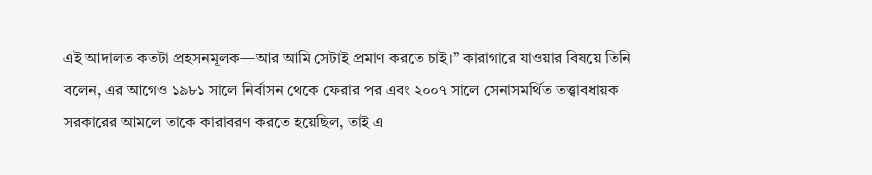এই আদালত কতটা প্রহসনমূলক—আর আমি সেটাই প্রমাণ করতে চাই।” কারাগারে যাওয়ার বিষয়ে তিনি বলেন, এর আগেও ১৯৮১ সালে নির্বাসন থেকে ফেরার পর এবং ২০০৭ সালে সেনাসমর্থিত তত্ত্বাবধায়ক সরকারের আমলে তাকে কারাবরণ করতে হয়েছিল, তাই এ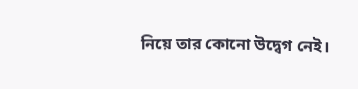নিয়ে তার কোনো উদ্বেগ নেই।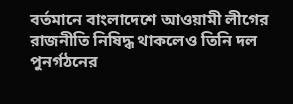বর্তমানে বাংলাদেশে আওয়ামী লীগের রাজনীতি নিষিদ্ধ থাকলেও তিনি দল পুনর্গঠনের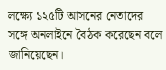লক্ষ্যে ১২৫টি আসনের নেতাদের সঙ্গে অনলাইনে বৈঠক করেছেন বলে জানিয়েছেন।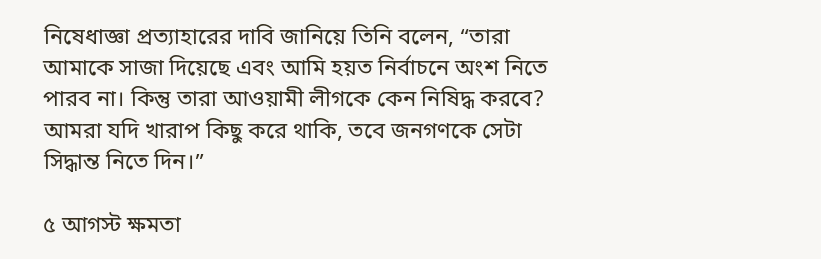নিষেধাজ্ঞা প্রত্যাহারের দাবি জানিয়ে তিনি বলেন, “তারা আমাকে সাজা দিয়েছে এবং আমি হয়ত নির্বাচনে অংশ নিতে পারব না। কিন্তু তারা আওয়ামী লীগকে কেন নিষিদ্ধ করবে? আমরা যদি খারাপ কিছু করে থাকি, তবে জনগণকে সেটা সিদ্ধান্ত নিতে দিন।”

৫ আগস্ট ক্ষমতা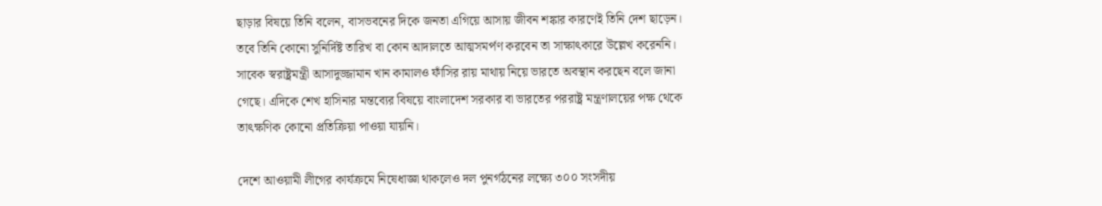ছাড়ার বিষয়ে তিনি বলেন, বাসভবনের দিকে জনতা এগিয়ে আসায় জীবন শঙ্কার কারণেই তিনি দেশ ছাড়েন। তবে তিনি কোনো সুনির্দিষ্ট তারিখ বা কোন আদালতে আত্মসমর্পণ করবেন তা সাক্ষাৎকারে উল্লেখ করেননি। সাবেক স্বরাষ্ট্রমন্ত্রী আসাদুজ্জামান খান কামালও ফাঁসির রায় মাথায় নিয়ে ভারতে অবস্থান করছেন বলে জানা গেছে। এদিকে শেখ হাসিনার মন্তব্যের বিষয়ে বাংলাদেশ সরকার বা ভারতের পররাষ্ট্র মন্ত্রণালয়ের পক্ষ থেকে তাৎক্ষণিক কোনো প্রতিক্রিয়া পাওয়া যায়নি।

দেশে আওয়ামী লীগের কার্যক্রমে নিষেধাজ্ঞা থাকলেও দল পুনর্গঠনের লক্ষ্যে ৩০০ সংসদীয়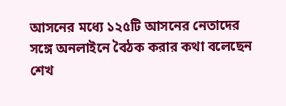আসনের মধ্যে ১২৫টি আসনের নেতাদের সঙ্গে অনলাইনে বৈঠক করার কথা বলেছেন শেখ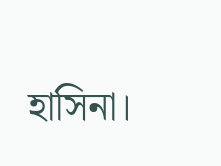হাসিনা।